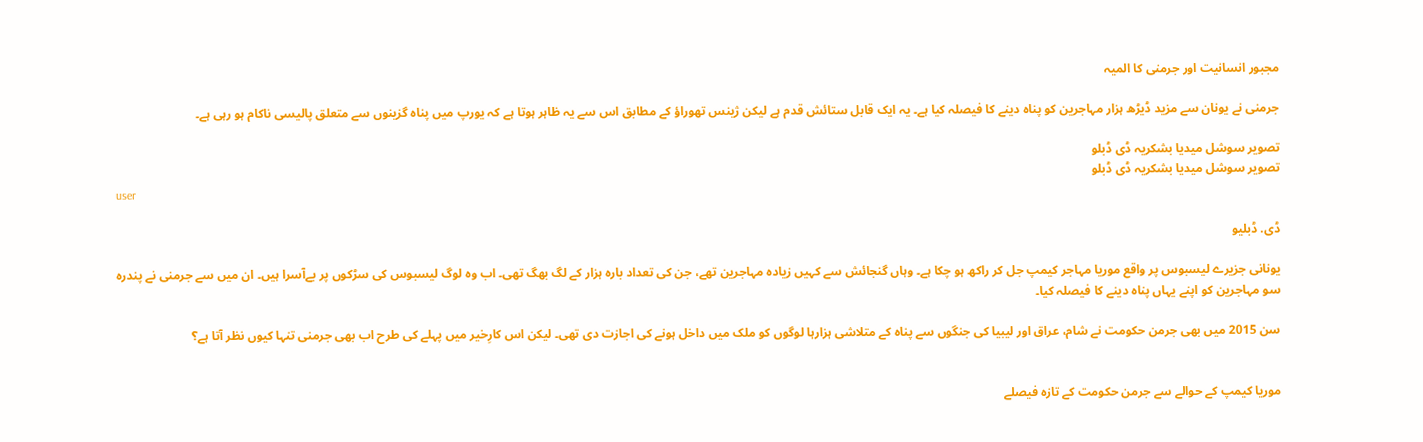مجبور انسانیت اور جرمنی کا المیہ

جرمنی نے یونان سے مزید ڈیڑھ ہزار مہاجرین کو پناہ دینے کا فیصلہ کیا ہے۔ یہ ایک قابل ستائش قدم ہے لیکن ژینس تھوراؤ کے مطابق اس سے یہ ظاہر ہوتا ہے کہ یورپ میں پناہ گزینوں سے متعلق پالیسی ناکام ہو رہی ہے۔

تصویر سوشل میدیا بشکریہ ڈی ڈبلو
تصویر سوشل میدیا بشکریہ ڈی ڈبلو
user

ڈی. ڈبلیو

یونانی جزیرے لیسبوس پر واقع موریا مہاجر کیمپ جل کر راکھ ہو چکا ہے۔ وہاں گنجائش سے کہیں زیادہ مہاجرین تھے، جن کی تعداد بارہ ہزار کے لگ بھگ تھی۔ اب وہ لوگ لیسبوس کی سڑکوں پر بےآسرا ہیں۔ ان میں سے جرمنی نے پندرہ سو مہاجرین کو اپنے یہاں پناہ دینے کا فیصلہ کیا۔

سن 2015 میں بھی جرمن حکومت نے شام، عراق اور لیبیا کی جنگوں سے پناہ کے متلاشی ہزارہا لوگوں کو ملک میں داخل ہونے کی اجازت دی تھی۔ لیکن اس کارِخیر میں پہلے کی طرح اب بھی جرمنی تنہا کیوں نظر آتا ہے؟


موریا کیمپ کے حوالے سے جرمن حکومت کے تازہ فیصلے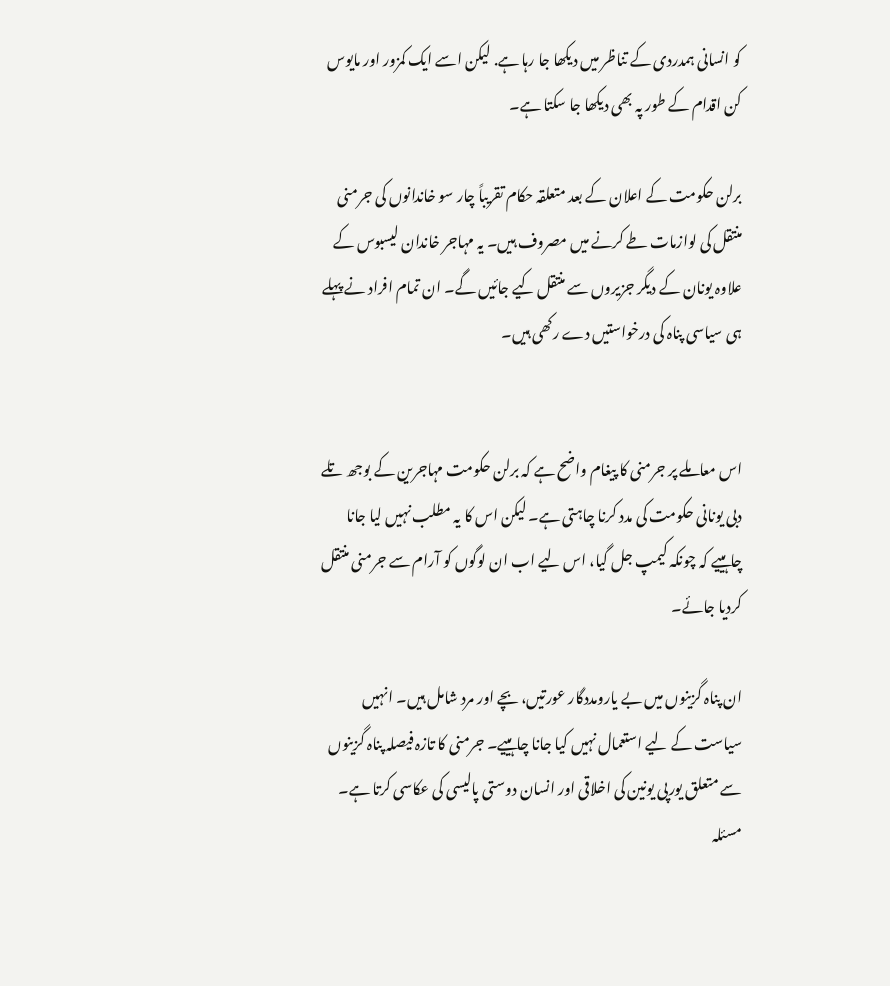کو انسانی ہمدردی کے تناظر میں دیکھا جا رہا ہے. لیکن اسے ایک کمزور اور مایوس کن اقدام کے طور پہ بھی دیکھا جا سکتا ہے۔

برلن حکومت کے اعلان کے بعد متعلقہ حکام تقریباً چار سو خاندانوں کی جرمنی منتقل کی لوازمات طے کرنے میں مصروف ہیں۔ یہ مہاجر خاندان لیسبوس کے علاوہ یونان کے دیگر جزیروں سے منتقل کیے جائیں گے۔ ان تمام افراد نے پہلے ہی سیاسی پناہ کی درخواستیں دے رکھی ہیں۔


اس معاملے پر جرمنی کا پیغام واضح ہے کہ برلن حکومت مہاجرین کے بوجھ تلے دبی یونانی حکومت کی مدد کرنا چاہتی ہے۔ لیکن اس کا یہ مطلب نہیں لیا جانا چاہییے کہ چونکہ کیمپ جل گیا، اس لیے اب ان لوگوں کو آرام سے جرمنی منتقل کردیا جائے۔

ان پناہ گزینوں میں بے یارومددگار عورتیں، بچے اور مرد شامل ہیں۔ انہیں سیاست کے لیے استعمال نہیں کیا جانا چاہییے۔ جرمنی کا تازہ فیصلہ پناہ گزینوں سے متعلق یورپی یونین کی اخلاقی اور انسان دوستی پالیسی کی عکاسی کرتا ہے۔ مسئلہ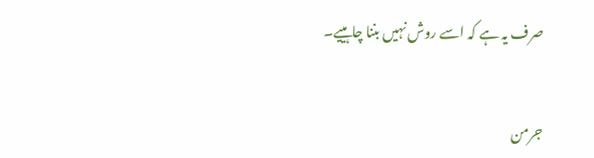صرف یہ ہے کہ اسے روش نہیں بننا چاہییے۔


جرمن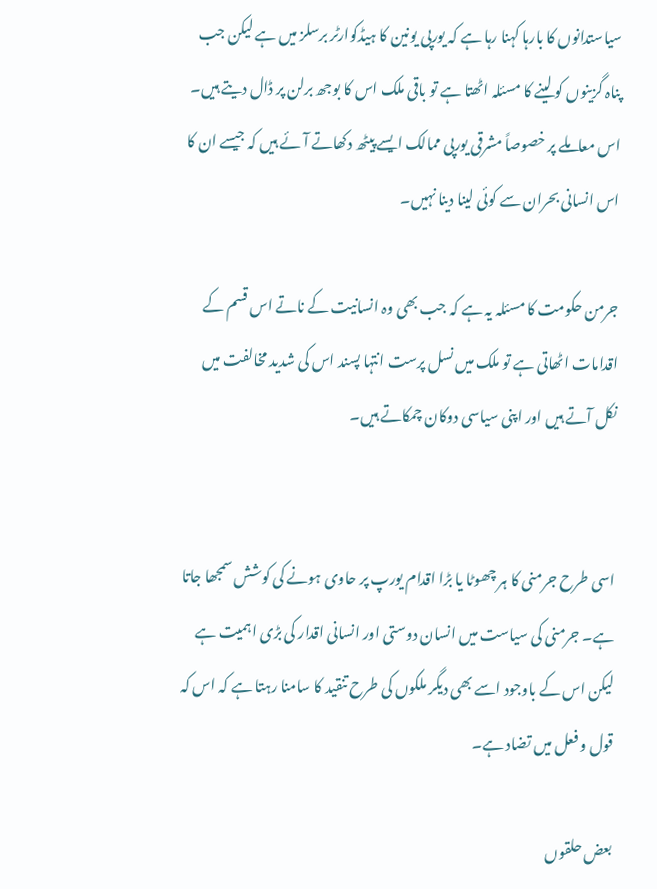سیاستدانوں کا بارہا کہنا رہا ہے کہ یورپی یونین کا ہیڈکوارٹر برسلز میں ہے لیکن جب پناہ گزینوں کو لینے کا مسئلہ اٹھتا ہے تو باقی ملک اس کا بوجھ برلن پر ڈال دیتے ہیں۔ اس معاملے پر خصوصاً مشرقی یورپی ممالک ایسے پیٹھ دکھاتے آئے ہیں کہ جیسے ان کا اس انسانی بحران سے کوئی لینا دینا نہیں۔

جرمن حکومت کا مسئلہ یہ ہے کہ جب بھی وہ انسانیت کے ناتے اس قسم کے اقدامات اٹھاتی ہے تو ملک میں نسل پرست انتہا پسند اس کی شدید مخالفت میں نکل آتے ہیں اور اپنی سیاسی دوکان چمکاتے ہیں۔


اسی طرح جرمنی کا ہر چھوٹا یا بڑا اقدام یورپ پر حاوی ہونے کی کوشش سمجھا جاتا ہے۔ جرمنی کی سیاست میں انسان دوستی اور انسانی اقدار کی بڑی اہمیت ہے لیکن اس کے باوجود اسے بھی دیگر ملکوں کی طرح تنقید کا سامنا رہتا ہے کہ اس کہ قول و فعل میں تضاد ہے۔

بعض حلقوں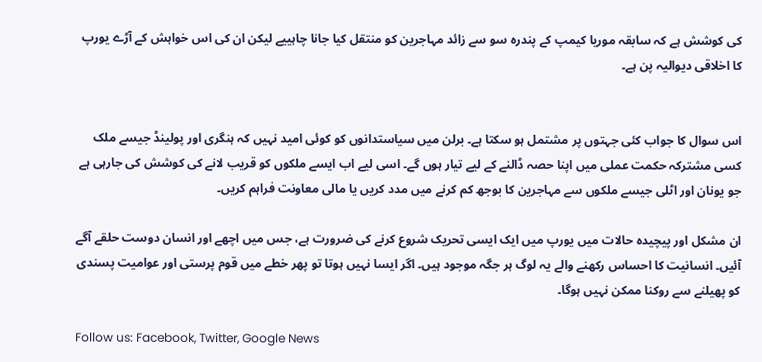کی کوشش ہے کہ سابقہ موریا کیمپ کے پندرہ سو سے زائد مہاجرین کو منتقل کیا جانا چاہییے لیکن ان کی اس خواہش کے آڑے یورپ کا اخلاقی دیوالیہ پن ہے۔


اس سوال کا جواب کئی جہتوں پر مشتمل ہو سکتا ہے۔ برلن میں سیاستدانوں کو کوئی امید نہیں کہ ہنگری اور پولینڈ جیسے ملک کسی مشترکہ حکمت عملی میں اپنا حصہ ڈالنے کے لیے تیار ہوں گے۔ اسی لیے اب ایسے ملکوں کو قریب لانے کی کوشش کی جارہی ہے جو یونان اور اٹلی جیسے ملکوں سے مہاجرین کا بوجھ کم کرنے میں مدد کریں یا مالی معاونت فراہم کریں۔

ان مشکل اور پیچیدہ حالات میں یورپ میں ایک ایسی تحریک شروع کرنے کی ضرورت ہے، جس میں اچھے اور انسان دوست حلقے آگے آئیں۔ انسانیت کا احساس رکھنے والے یہ لوگ ہر جگہ موجود ہیں۔ اگر ایسا نہیں ہوتا تو پھر خطے میں قوم پرستی اور عوامیت پسندی کو پھیلنے سے روکنا ممکن نہیں ہوگا۔

Follow us: Facebook, Twitter, Google News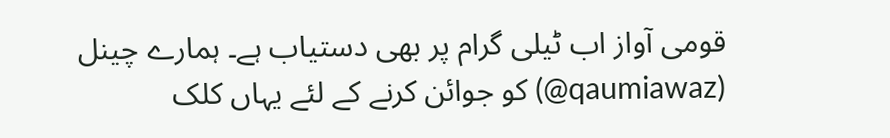قومی آواز اب ٹیلی گرام پر بھی دستیاب ہے۔ ہمارے چینل (qaumiawaz@) کو جوائن کرنے کے لئے یہاں کلک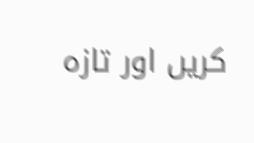کریں اور تازہ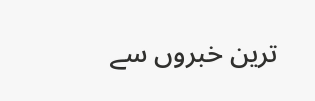ترین خبروں سے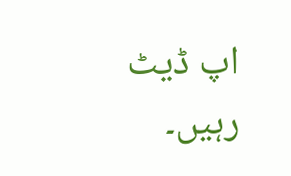اپ ڈیٹ رہیں۔